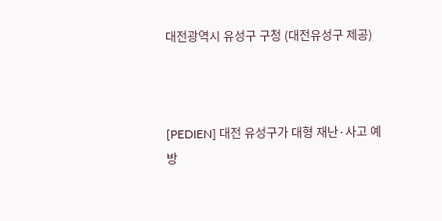대전광역시 유성구 구청 (대전유성구 제공)



[PEDIEN] 대전 유성구가 대형 재난·사고 예방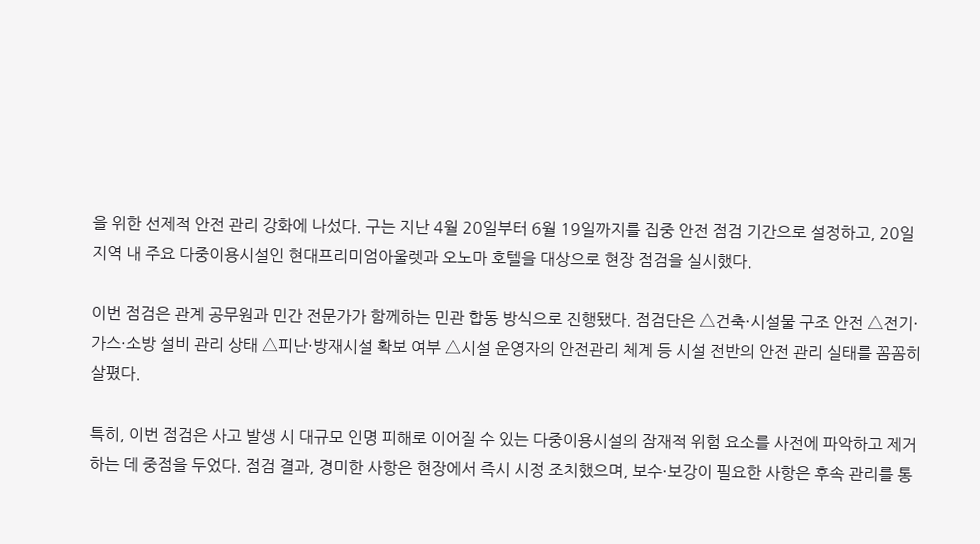을 위한 선제적 안전 관리 강화에 나섰다. 구는 지난 4월 20일부터 6월 19일까지를 집중 안전 점검 기간으로 설정하고, 20일 지역 내 주요 다중이용시설인 현대프리미엄아울렛과 오노마 호텔을 대상으로 현장 점검을 실시했다.

이번 점검은 관계 공무원과 민간 전문가가 함께하는 민관 합동 방식으로 진행됐다. 점검단은 △건축·시설물 구조 안전 △전기·가스·소방 설비 관리 상태 △피난·방재시설 확보 여부 △시설 운영자의 안전관리 체계 등 시설 전반의 안전 관리 실태를 꼼꼼히 살폈다.

특히, 이번 점검은 사고 발생 시 대규모 인명 피해로 이어질 수 있는 다중이용시설의 잠재적 위험 요소를 사전에 파악하고 제거하는 데 중점을 두었다. 점검 결과, 경미한 사항은 현장에서 즉시 시정 조치했으며, 보수·보강이 필요한 사항은 후속 관리를 통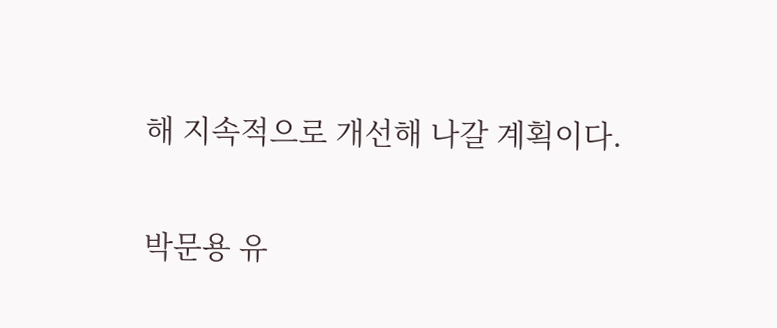해 지속적으로 개선해 나갈 계획이다.

박문용 유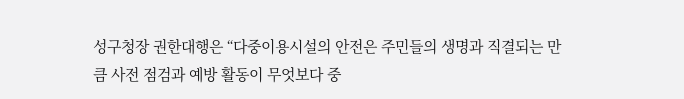성구청장 권한대행은 “다중이용시설의 안전은 주민들의 생명과 직결되는 만큼 사전 점검과 예방 활동이 무엇보다 중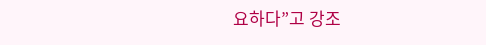요하다”고 강조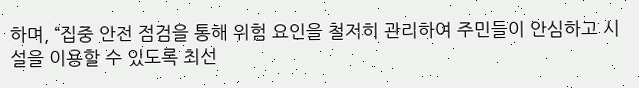하며, “집중 안전 점검을 통해 위험 요인을 철저히 관리하여 주민들이 안심하고 시설을 이용할 수 있도록 최선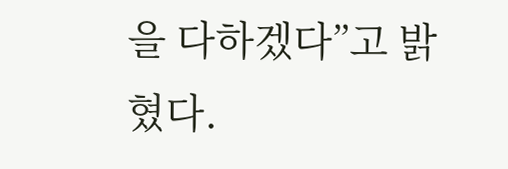을 다하겠다”고 밝혔다.